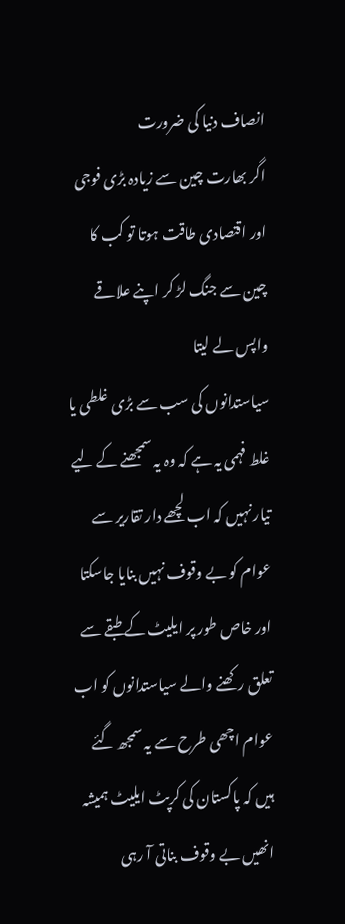انصاف دنیا کی ضرورت
اگر بھارت چین سے زیادہ بڑی فوجی اور اقتصادی طاقت ہوتا تو کب کا چین سے جنگ لڑ کر اپنے علاقے واپس لے لیتا
سیاستدانوں کی سب سے بڑی غلطی یا غلط فہمی یہ ہے کہ وہ یہ سمجھنے کے لیے تیار نہیں کہ اب لچھے دار تقاریر سے عوام کو بے وقوف نہیں بنایا جاسکتا اور خاص طور پر ایلیٹ کے طبقے سے تعلق رکھنے والے سیاستدانوں کو اب عوام اچھی طرح سے یہ سمجھ گئے ہیں کہ پاکستان کی کرپٹ ایلیٹ ہمیشہ انھیں بے وقوف بناتی آ رہی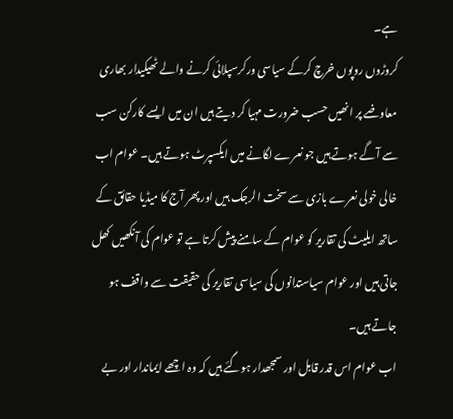ہے۔
کروڑوں روپوں خرچ کرکے سیاسی ورکرسپلائی کرنے والے ٹھیکیدار بھاری معاوضے پر انھیں حسب ضرورت مہیا کر دیتے ہیں ان میں ایسے کارکن سب سے آگے ہوتے ہیں جو نعرے لگانے میں ایکسپرٹ ہوتے ہیں۔ عوام اب خالی خولی نعرے بازی سے سخت الرجک ہیں اور پھر آج کا میڈیا حقائق کے ساتھ ایلیٹ کی تقاریر کو عوام کے سامنے پیش کرتا ہے تو عوام کی آنکھیں کھل جاتی ہیں اور عوام سیاستدانوں کی سیاسی تقاریر کی حقیقت سے واقف ہو جاتے ہیں۔
اب عوام اس قدر قابل اور سمجھدار ہوگئے ہیں کہ وہ اچھے ایماندار اور بے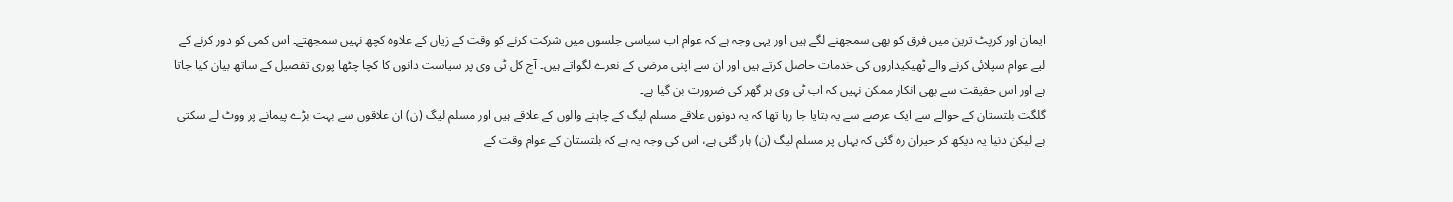ایمان اور کرپٹ ترین میں فرق کو بھی سمجھنے لگے ہیں اور یہی وجہ ہے کہ عوام اب سیاسی جلسوں میں شرکت کرنے کو وقت کے زیاں کے علاوہ کچھ نہیں سمجھتے۔ اس کمی کو دور کرنے کے لیے عوام سپلائی کرنے والے ٹھیکیداروں کی خدمات حاصل کرتے ہیں اور ان سے اپنی مرضی کے نعرے لگواتے ہیں۔ آج کل ٹی وی پر سیاست دانوں کا کچا چٹھا پوری تفصیل کے ساتھ بیان کیا جاتا ہے اور اس حقیقت سے بھی انکار ممکن نہیں کہ اب ٹی وی ہر گھر کی ضرورت بن گیا ہے۔
گلگت بلتستان کے حوالے سے ایک عرصے سے یہ بتایا جا رہا تھا کہ یہ دونوں علاقے مسلم لیگ کے چاہنے والوں کے علاقے ہیں اور مسلم لیگ (ن) ان علاقوں سے بہت بڑے پیمانے پر ووٹ لے سکتی ہے لیکن دنیا یہ دیکھ کر حیران رہ گئی کہ یہاں پر مسلم لیگ (ن) ہار گئی ہے، اس کی وجہ یہ ہے کہ بلتستان کے عوام وقت کے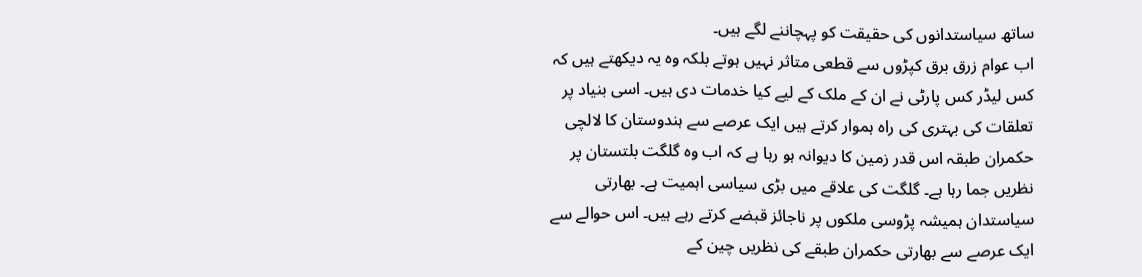ساتھ سیاستدانوں کی حقیقت کو پہچاننے لگے ہیں۔
اب عوام زرق برق کپڑوں سے قطعی متاثر نہیں ہوتے بلکہ وہ یہ دیکھتے ہیں کہ کس لیڈر کس پارٹی نے ان کے ملک کے لیے کیا خدمات دی ہیں۔ اسی بنیاد پر تعلقات کی بہتری کی راہ ہموار کرتے ہیں ایک عرصے سے ہندوستان کا لالچی حکمران طبقہ اس قدر زمین کا دیوانہ ہو رہا ہے کہ اب وہ گلگت بلتستان پر نظریں جما رہا ہے۔ گلگت کی علاقے میں بڑی سیاسی اہمیت ہے۔ بھارتی سیاستدان ہمیشہ پڑوسی ملکوں پر ناجائز قبضے کرتے رہے ہیں۔ اس حوالے سے ایک عرصے سے بھارتی حکمران طبقے کی نظریں چین کے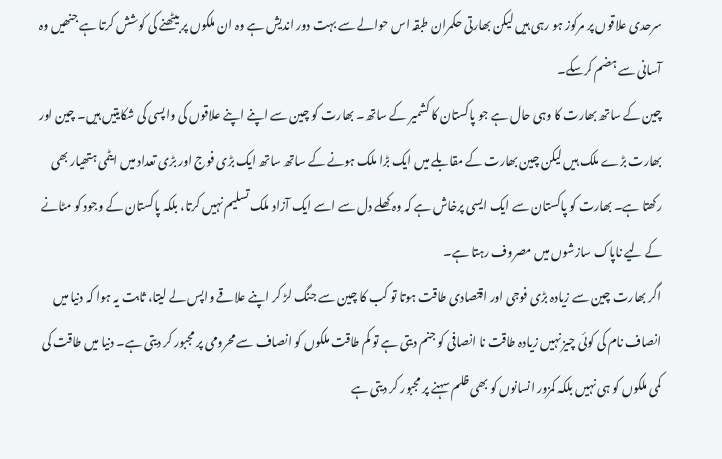سرحدی علاقوں پر مرکوز ہو رہی ہیں لیکن بھارتی حکمران طبقہ اس حوالے سے بہت دور اندیش ہے وہ ان ملکوں پر بیٹھنے کی کوشش کرتا ہے جنھیں وہ آسانی سے ہضم کرسکے۔
چین کے ساتھ بھارت کا وہی حال ہے جو پاکستان کا کشمیر کے ساتھ۔ بھارت کو چین سے اپنے اپنے علاقوں کی واپسی کی شکایتیں ہیں۔ چین اور بھارت بڑے ملک ہیں لیکن چین بھارت کے مقابلے میں ایک بڑا ملک ہونے کے ساتھ ساتھ ایک بڑی فوج اور بڑی تعداد میں ایٹمی ہتھیار بھی رکھتا ہے۔ بھارت کو پاکستان سے ایک ایسی پرخاش ہے کہ وہ کھلے دل سے اسے ایک آزاد ملک تسلیم نہیں کرتا، بلکہ پاکستان کے وجود کو مٹانے کے لیے ناپاک سازشوں میں مصروف رہتا ہے۔
اگر بھارت چین سے زیادہ بڑی فوجی اور اقتصادی طاقت ہوتا تو کب کا چین سے جنگ لڑ کر اپنے علاقے واپس لے لیتا، ثابت یہ ہوا کہ دنیا میں انصاف نام کی کوئی چیز نہیں زیادہ طاقت نا انصافی کو جنم دیتی ہے تو کم طاقت ملکوں کو انصاف سے محرومی پر مجبور کر دیتی ہے۔ دنیا میں طاقت کی کمی ملکوں کو ہی نہیں بلکہ کمزور انسانوں کو بھی ظلم سہنے پر مجبور کر دیتی ہے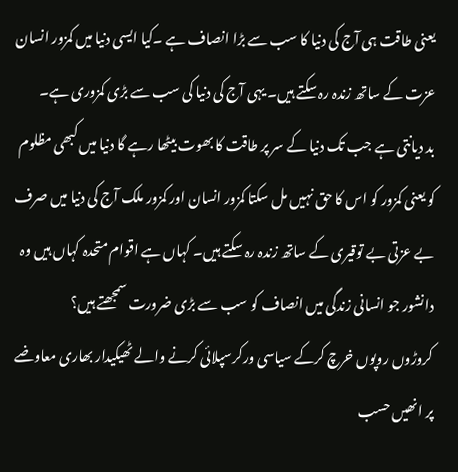یعنی طاقت ہی آج کی دنیا کا سب سے بڑا انصاف ہے ۔کیا ایسی دنیا میں کمزور انسان عزت کے ساتھ زندہ رہ سکتے ہیں۔ یہی آج کی دنیا کی سب سے بڑی کمزوری ہے۔
بد دیانتی ہے جب تک دنیا کے سر پر طاقت کا بھوت بیٹھا رہے گا دنیا میں کبھی مظلوم کو یعنی کمزور کو اس کا حق نہیں مل سکتا کمزور انسان اور کمزور ملک آج کی دنیا میں صرف بے عزتی بے توقیری کے ساتھ زندہ رہ سکتے ہیں۔ کہاں ہے اقوام متحدہ کہاں ہیں وہ دانشور جو انسانی زندگی میں انصاف کو سب سے بڑی ضرورت سمجھتے ہیں؟
کروڑوں روپوں خرچ کرکے سیاسی ورکرسپلائی کرنے والے ٹھیکیدار بھاری معاوضے پر انھیں حسب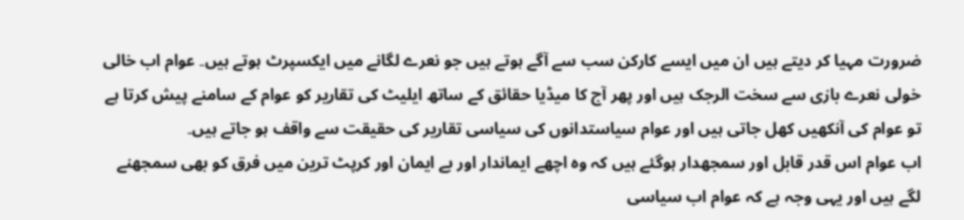ضرورت مہیا کر دیتے ہیں ان میں ایسے کارکن سب سے آگے ہوتے ہیں جو نعرے لگانے میں ایکسپرٹ ہوتے ہیں۔ عوام اب خالی خولی نعرے بازی سے سخت الرجک ہیں اور پھر آج کا میڈیا حقائق کے ساتھ ایلیٹ کی تقاریر کو عوام کے سامنے پیش کرتا ہے تو عوام کی آنکھیں کھل جاتی ہیں اور عوام سیاستدانوں کی سیاسی تقاریر کی حقیقت سے واقف ہو جاتے ہیں۔
اب عوام اس قدر قابل اور سمجھدار ہوگئے ہیں کہ وہ اچھے ایماندار اور بے ایمان اور کرپٹ ترین میں فرق کو بھی سمجھنے لگے ہیں اور یہی وجہ ہے کہ عوام اب سیاسی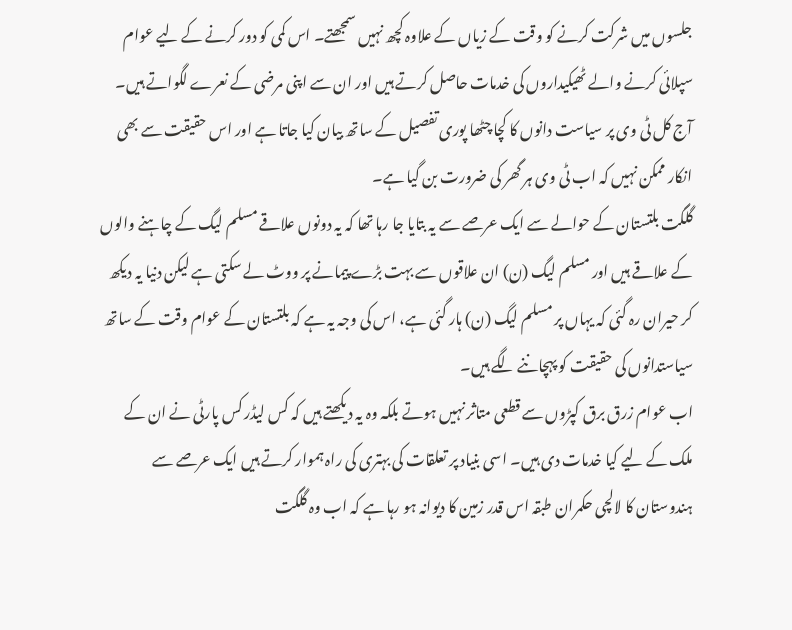جلسوں میں شرکت کرنے کو وقت کے زیاں کے علاوہ کچھ نہیں سمجھتے۔ اس کمی کو دور کرنے کے لیے عوام سپلائی کرنے والے ٹھیکیداروں کی خدمات حاصل کرتے ہیں اور ان سے اپنی مرضی کے نعرے لگواتے ہیں۔ آج کل ٹی وی پر سیاست دانوں کا کچا چٹھا پوری تفصیل کے ساتھ بیان کیا جاتا ہے اور اس حقیقت سے بھی انکار ممکن نہیں کہ اب ٹی وی ہر گھر کی ضرورت بن گیا ہے۔
گلگت بلتستان کے حوالے سے ایک عرصے سے یہ بتایا جا رہا تھا کہ یہ دونوں علاقے مسلم لیگ کے چاہنے والوں کے علاقے ہیں اور مسلم لیگ (ن) ان علاقوں سے بہت بڑے پیمانے پر ووٹ لے سکتی ہے لیکن دنیا یہ دیکھ کر حیران رہ گئی کہ یہاں پر مسلم لیگ (ن) ہار گئی ہے، اس کی وجہ یہ ہے کہ بلتستان کے عوام وقت کے ساتھ سیاستدانوں کی حقیقت کو پہچاننے لگے ہیں۔
اب عوام زرق برق کپڑوں سے قطعی متاثر نہیں ہوتے بلکہ وہ یہ دیکھتے ہیں کہ کس لیڈر کس پارٹی نے ان کے ملک کے لیے کیا خدمات دی ہیں۔ اسی بنیاد پر تعلقات کی بہتری کی راہ ہموار کرتے ہیں ایک عرصے سے ہندوستان کا لالچی حکمران طبقہ اس قدر زمین کا دیوانہ ہو رہا ہے کہ اب وہ گلگت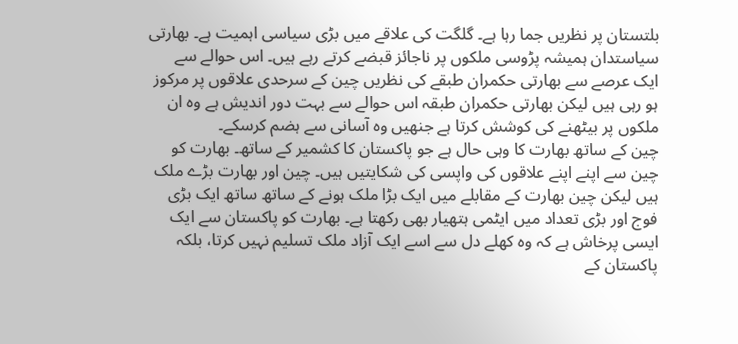بلتستان پر نظریں جما رہا ہے۔ گلگت کی علاقے میں بڑی سیاسی اہمیت ہے۔ بھارتی سیاستدان ہمیشہ پڑوسی ملکوں پر ناجائز قبضے کرتے رہے ہیں۔ اس حوالے سے ایک عرصے سے بھارتی حکمران طبقے کی نظریں چین کے سرحدی علاقوں پر مرکوز ہو رہی ہیں لیکن بھارتی حکمران طبقہ اس حوالے سے بہت دور اندیش ہے وہ ان ملکوں پر بیٹھنے کی کوشش کرتا ہے جنھیں وہ آسانی سے ہضم کرسکے۔
چین کے ساتھ بھارت کا وہی حال ہے جو پاکستان کا کشمیر کے ساتھ۔ بھارت کو چین سے اپنے اپنے علاقوں کی واپسی کی شکایتیں ہیں۔ چین اور بھارت بڑے ملک ہیں لیکن چین بھارت کے مقابلے میں ایک بڑا ملک ہونے کے ساتھ ساتھ ایک بڑی فوج اور بڑی تعداد میں ایٹمی ہتھیار بھی رکھتا ہے۔ بھارت کو پاکستان سے ایک ایسی پرخاش ہے کہ وہ کھلے دل سے اسے ایک آزاد ملک تسلیم نہیں کرتا، بلکہ پاکستان کے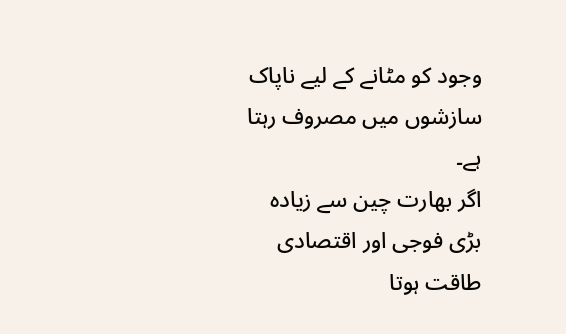وجود کو مٹانے کے لیے ناپاک سازشوں میں مصروف رہتا ہے۔
اگر بھارت چین سے زیادہ بڑی فوجی اور اقتصادی طاقت ہوتا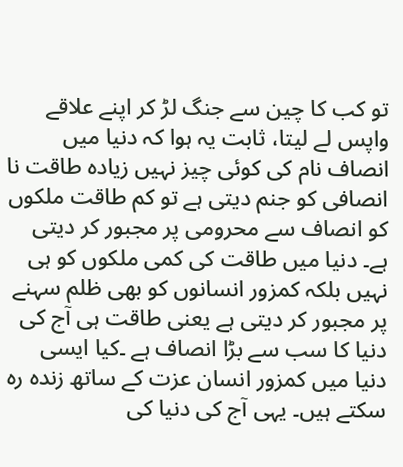تو کب کا چین سے جنگ لڑ کر اپنے علاقے واپس لے لیتا، ثابت یہ ہوا کہ دنیا میں انصاف نام کی کوئی چیز نہیں زیادہ طاقت نا انصافی کو جنم دیتی ہے تو کم طاقت ملکوں کو انصاف سے محرومی پر مجبور کر دیتی ہے۔ دنیا میں طاقت کی کمی ملکوں کو ہی نہیں بلکہ کمزور انسانوں کو بھی ظلم سہنے پر مجبور کر دیتی ہے یعنی طاقت ہی آج کی دنیا کا سب سے بڑا انصاف ہے ۔کیا ایسی دنیا میں کمزور انسان عزت کے ساتھ زندہ رہ سکتے ہیں۔ یہی آج کی دنیا کی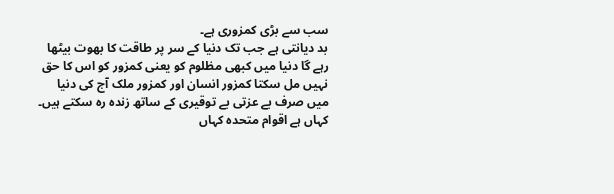سب سے بڑی کمزوری ہے۔
بد دیانتی ہے جب تک دنیا کے سر پر طاقت کا بھوت بیٹھا رہے گا دنیا میں کبھی مظلوم کو یعنی کمزور کو اس کا حق نہیں مل سکتا کمزور انسان اور کمزور ملک آج کی دنیا میں صرف بے عزتی بے توقیری کے ساتھ زندہ رہ سکتے ہیں۔ کہاں ہے اقوام متحدہ کہاں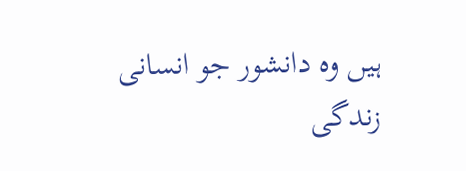ہیں وہ دانشور جو انسانی زندگی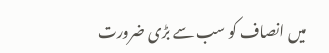میں انصاف کو سب سے بڑی ضرورت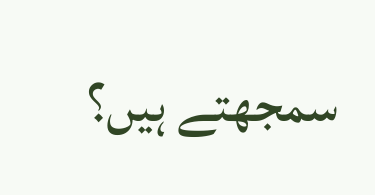سمجھتے ہیں؟